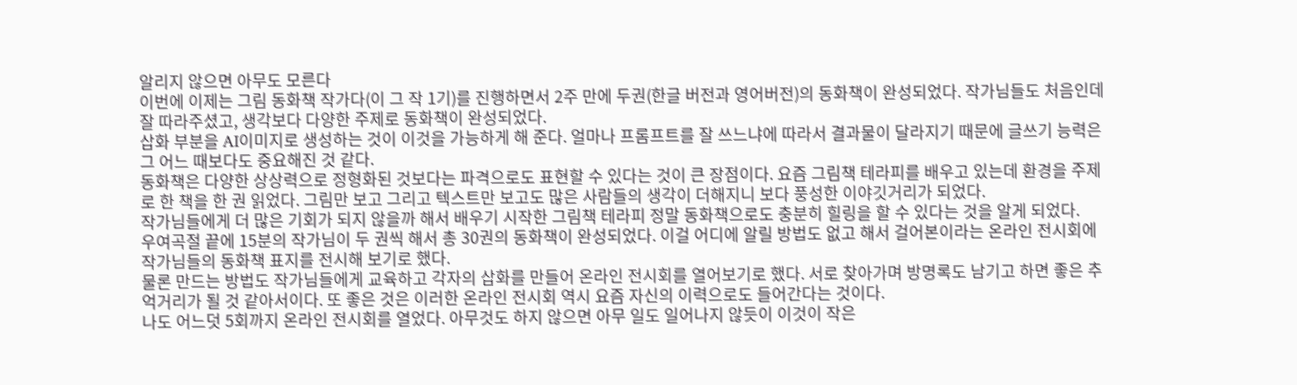알리지 않으면 아무도 모른다
이번에 이제는 그림 동화책 작가다(이 그 작 1기)를 진행하면서 2주 만에 두권(한글 버전과 영어버전)의 동화책이 완성되었다. 작가님들도 처음인데 잘 따라주셨고, 생각보다 다양한 주제로 동화책이 완성되었다.
삽화 부분을 AI이미지로 생성하는 것이 이것을 가능하게 해 준다. 얼마나 프롬프트를 잘 쓰느냐에 따라서 결과물이 달라지기 때문에 글쓰기 능력은 그 어느 때보다도 중요해진 것 같다.
동화책은 다양한 상상력으로 정형화된 것보다는 파격으로도 표현할 수 있다는 것이 큰 장점이다. 요즘 그림책 테라피를 배우고 있는데 환경을 주제로 한 책을 한 권 읽었다. 그림만 보고 그리고 텍스트만 보고도 많은 사람들의 생각이 더해지니 보다 풍성한 이야깃거리가 되었다.
작가님들에게 더 많은 기회가 되지 않을까 해서 배우기 시작한 그림책 테라피 정말 동화책으로도 충분히 힐링을 할 수 있다는 것을 알게 되었다.
우여곡절 끝에 15분의 작가님이 두 권씩 해서 총 30권의 동화책이 완성되었다. 이걸 어디에 알릴 방법도 없고 해서 걸어본이라는 온라인 전시회에 작가님들의 동화책 표지를 전시해 보기로 했다.
물론 만드는 방법도 작가님들에게 교육하고 각자의 삽화를 만들어 온라인 전시회를 열어보기로 했다. 서로 찾아가며 방명록도 남기고 하면 좋은 추억거리가 될 것 같아서이다. 또 좋은 것은 이러한 온라인 전시회 역시 요즘 자신의 이력으로도 들어간다는 것이다.
나도 어느덧 5회까지 온라인 전시회를 열었다. 아무것도 하지 않으면 아무 일도 일어나지 않듯이 이것이 작은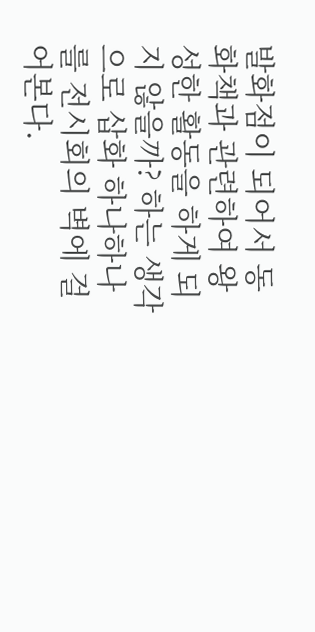발화점이 되어서 동화책과 관련하여 왕성한 활동을 하게 되지 않을까? 하는 생각으로 삽화 하나하나를 전시회의 벽에 걸어본다.